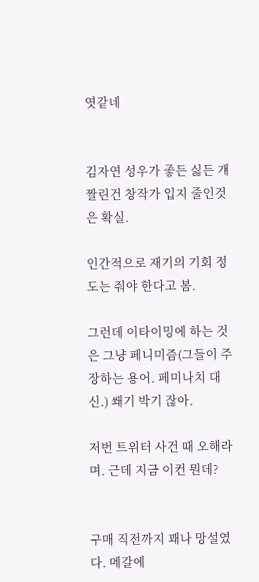엿같네


김자연 성우가 좋든 싫든 걔 짤린건 창작가 입지 줄인것은 확실.

인간적으로 재기의 기회 정도는 줘야 한다고 봄.

그런데 이타이밍에 하는 것은 그냥 페니미즘(그들이 주장하는 용어. 페미나치 대신.) 쐐기 박기 잖아.

저번 트위터 사건 때 오해라며. 근데 지금 이컨 뭔데?


구매 직전까지 꽤나 망설였다. 메갈에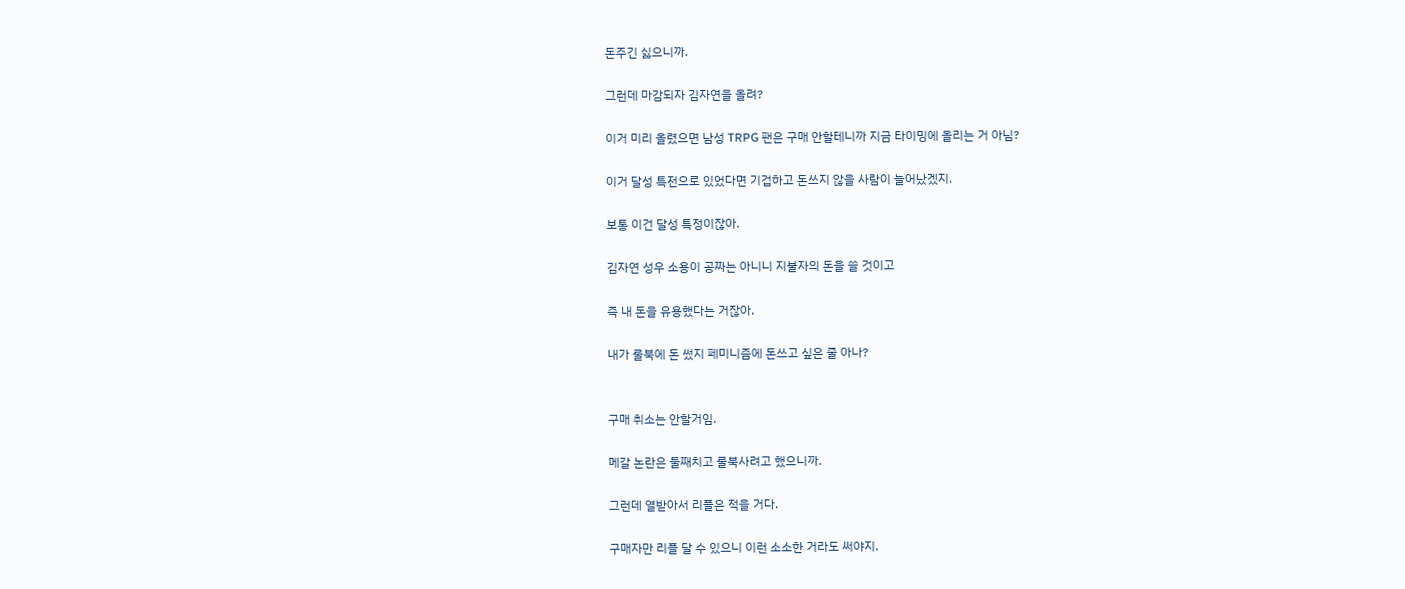돈주긴 싫으니까.

그런데 마감되자 김자연을 올려?

이거 미리 올렸으면 남성 TRPG 팬은 구매 안할테니까 지금 타이밍에 올리는 거 아님?

이거 달성 특전으로 있었다면 기겁하고 돈쓰지 않을 사람이 늘어났겠지.

보통 이건 달성 특정이잖아.

김자연 성우 소용이 공짜는 아니니 지불자의 돈을 쓸 것이고

즉 내 돈을 유용했다는 거잖아.

내가 룰북에 돈 썼지 페미니즘에 돈쓰고 싶은 줄 아나?


구매 취소는 안할거임.

메갈 논란은 둘째치고 룰북사려고 했으니까.

그런데 열받아서 리플은 적을 거다.

구매자만 리플 달 수 있으니 이런 소소한 거라도 써야지.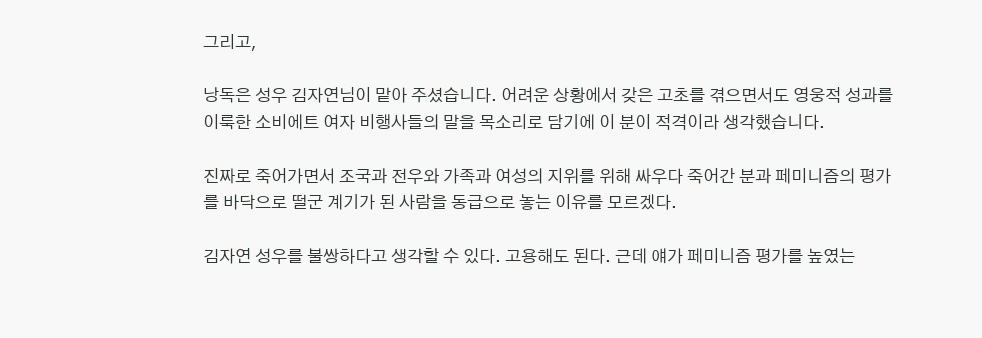그리고,

낭독은 성우 김자연님이 맡아 주셨습니다. 어려운 상황에서 갖은 고초를 겪으면서도 영웅적 성과를 이룩한 소비에트 여자 비행사들의 말을 목소리로 담기에 이 분이 적격이라 생각했습니다.

진짜로 죽어가면서 조국과 전우와 가족과 여성의 지위를 위해 싸우다 죽어간 분과 페미니즘의 평가를 바닥으로 떨군 계기가 된 사람을 동급으로 놓는 이유를 모르겠다.

김자연 성우를 불쌍하다고 생각할 수 있다. 고용해도 된다. 근데 얘가 페미니즘 평가를 높였는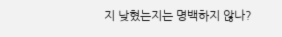지 낮혔는지는 명백하지 않나?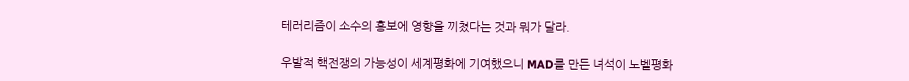테러리즘이 소수의 홍보에 영향을 끼쳤다는 것과 뭐가 달라.

우발적 핵전쟁의 가능성이 세계평화에 기여했으니 MAD를 만든 녀석이 노벨평화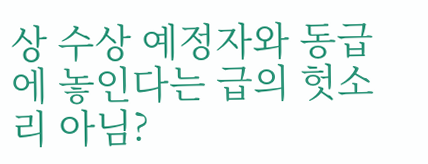상 수상 예정자와 동급에 놓인다는 급의 헛소리 아님?